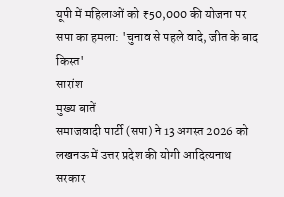यूपी में महिलाओं को ₹50,000 की योजना पर सपा का हमला: 'चुनाव से पहले वादे, जीत के बाद किस्त'
सारांश
मुख्य बातें
समाजवादी पार्टी (सपा) ने 13 अगस्त 2026 को लखनऊ में उत्तर प्रदेश की योगी आदित्यनाथ सरकार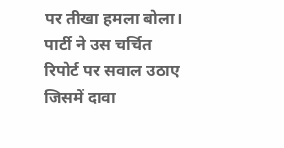पर तीखा हमला बोला। पार्टी ने उस चर्चित रिपोर्ट पर सवाल उठाए जिसमें दावा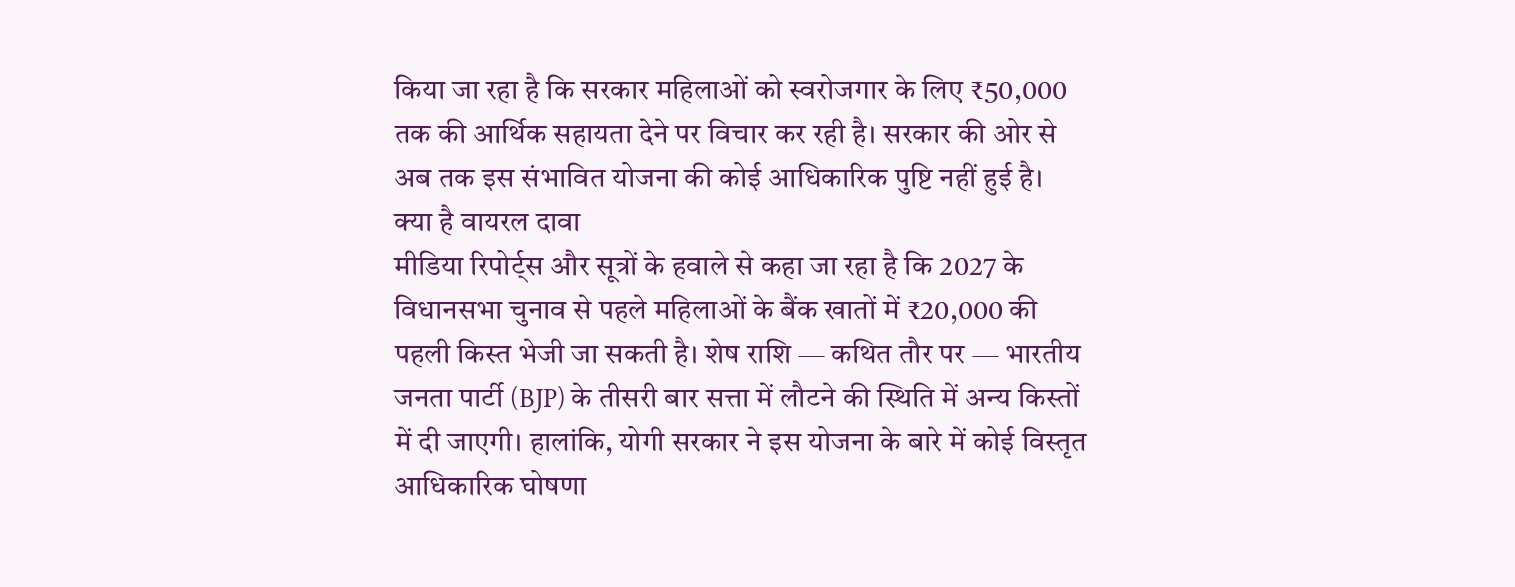किया जा रहा है कि सरकार महिलाओं को स्वरोजगार के लिए ₹50,000 तक की आर्थिक सहायता देने पर विचार कर रही है। सरकार की ओर से अब तक इस संभावित योजना की कोई आधिकारिक पुष्टि नहीं हुई है।
क्या है वायरल दावा
मीडिया रिपोर्ट्स और सूत्रों के हवाले से कहा जा रहा है कि 2027 के विधानसभा चुनाव से पहले महिलाओं के बैंक खातों में ₹20,000 की पहली किस्त भेजी जा सकती है। शेष राशि — कथित तौर पर — भारतीय जनता पार्टी (BJP) के तीसरी बार सत्ता में लौटने की स्थिति में अन्य किस्तों में दी जाएगी। हालांकि, योगी सरकार ने इस योजना के बारे में कोई विस्तृत आधिकारिक घोषणा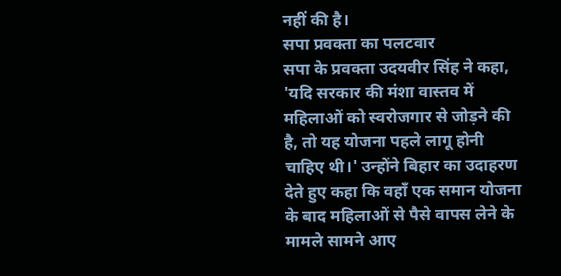नहीं की है।
सपा प्रवक्ता का पलटवार
सपा के प्रवक्ता उदयवीर सिंह ने कहा, 'यदि सरकार की मंशा वास्तव में महिलाओं को स्वरोजगार से जोड़ने की है, तो यह योजना पहले लागू होनी चाहिए थी।' उन्होंने बिहार का उदाहरण देते हुए कहा कि वहाँ एक समान योजना के बाद महिलाओं से पैसे वापस लेने के मामले सामने आए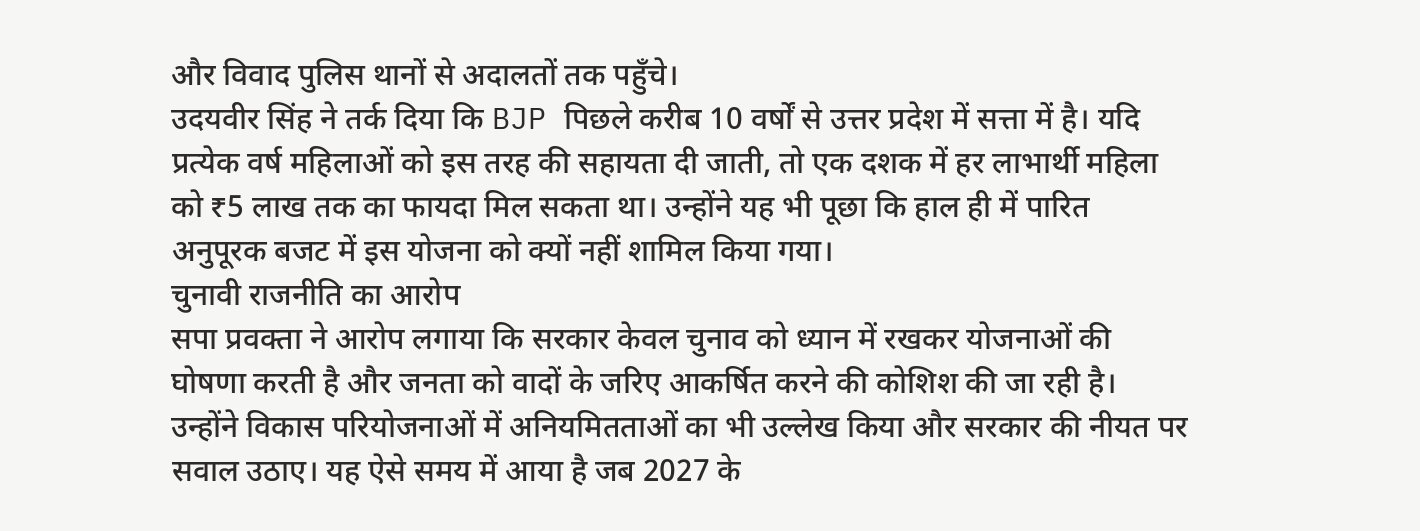और विवाद पुलिस थानों से अदालतों तक पहुँचे।
उदयवीर सिंह ने तर्क दिया कि BJP पिछले करीब 10 वर्षों से उत्तर प्रदेश में सत्ता में है। यदि प्रत्येक वर्ष महिलाओं को इस तरह की सहायता दी जाती, तो एक दशक में हर लाभार्थी महिला को ₹5 लाख तक का फायदा मिल सकता था। उन्होंने यह भी पूछा कि हाल ही में पारित अनुपूरक बजट में इस योजना को क्यों नहीं शामिल किया गया।
चुनावी राजनीति का आरोप
सपा प्रवक्ता ने आरोप लगाया कि सरकार केवल चुनाव को ध्यान में रखकर योजनाओं की घोषणा करती है और जनता को वादों के जरिए आकर्षित करने की कोशिश की जा रही है। उन्होंने विकास परियोजनाओं में अनियमितताओं का भी उल्लेख किया और सरकार की नीयत पर सवाल उठाए। यह ऐसे समय में आया है जब 2027 के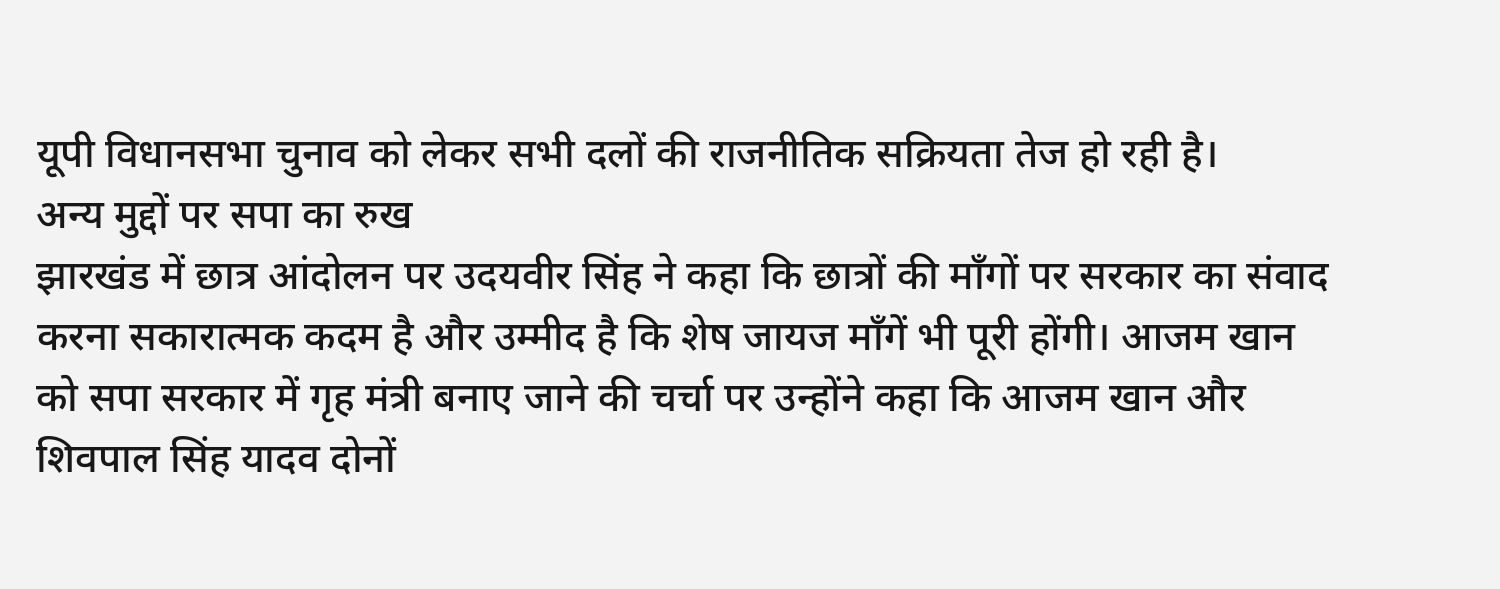यूपी विधानसभा चुनाव को लेकर सभी दलों की राजनीतिक सक्रियता तेज हो रही है।
अन्य मुद्दों पर सपा का रुख
झारखंड में छात्र आंदोलन पर उदयवीर सिंह ने कहा कि छात्रों की माँगों पर सरकार का संवाद करना सकारात्मक कदम है और उम्मीद है कि शेष जायज माँगें भी पूरी होंगी। आजम खान को सपा सरकार में गृह मंत्री बनाए जाने की चर्चा पर उन्होंने कहा कि आजम खान और शिवपाल सिंह यादव दोनों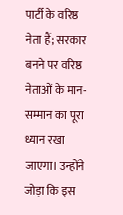पार्टी के वरिष्ठ नेता हैं; सरकार बनने पर वरिष्ठ नेताओं के मान-सम्मान का पूरा ध्यान रखा जाएगा। उन्होंने जोड़ा कि इस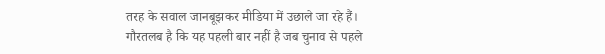तरह के सवाल जानबूझकर मीडिया में उछाले जा रहे हैं।
गौरतलब है कि यह पहली बार नहीं है जब चुनाव से पहले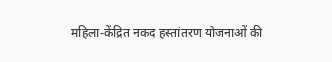महिला-केंद्रित नकद हस्तांतरण योजनाओं की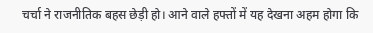चर्चा ने राजनीतिक बहस छेड़ी हो। आने वाले हफ्तों में यह देखना अहम होगा कि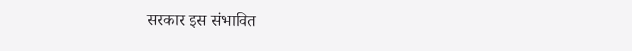सरकार इस संभावित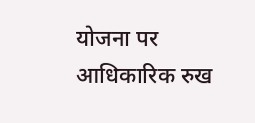योजना पर आधिकारिक रुख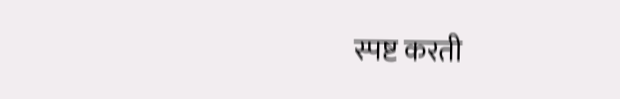स्पष्ट करती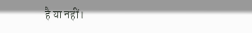है या नहीं।